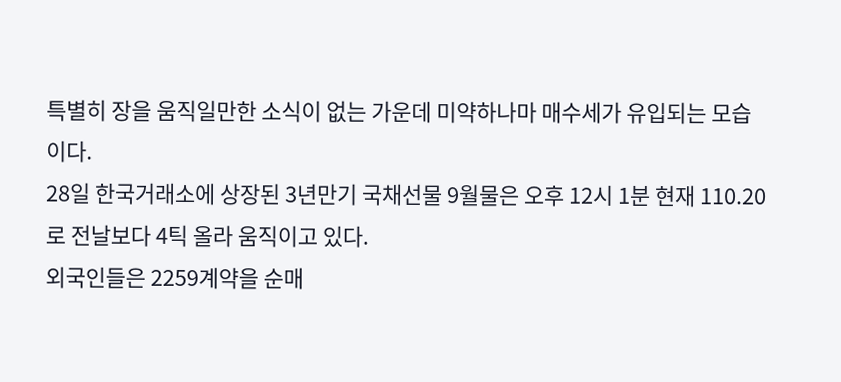특별히 장을 움직일만한 소식이 없는 가운데 미약하나마 매수세가 유입되는 모습이다.
28일 한국거래소에 상장된 3년만기 국채선물 9월물은 오후 12시 1분 현재 110.20로 전날보다 4틱 올라 움직이고 있다.
외국인들은 2259계약을 순매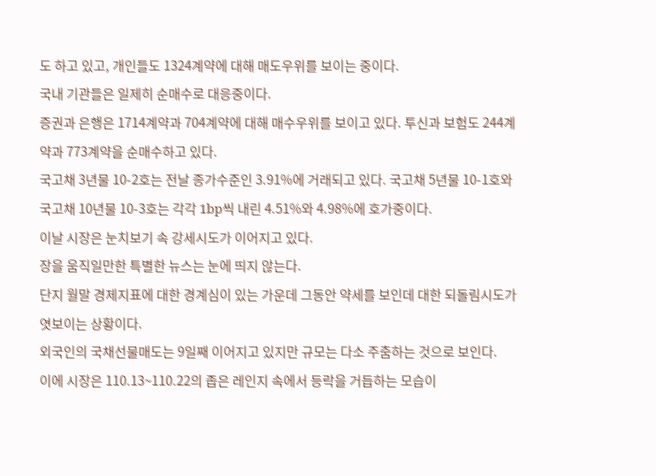도 하고 있고, 개인들도 1324계약에 대해 매도우위를 보이는 중이다.
국내 기관들은 일제히 순매수로 대응중이다.
증권과 은행은 1714계약과 704계약에 대해 매수우위를 보이고 있다. 투신과 보험도 244계약과 773계약을 순매수하고 있다.
국고채 3년물 10-2호는 전날 종가수준인 3.91%에 거래되고 있다. 국고채 5년물 10-1호와 국고채 10년물 10-3호는 각각 1bp씩 내린 4.51%와 4.98%에 호가중이다.
이날 시장은 눈치보기 속 강세시도가 이어지고 있다.
장을 움직일만한 특별한 뉴스는 눈에 띄지 않는다.
단지 월말 경제지표에 대한 경계심이 있는 가운데 그동안 약세를 보인데 대한 되돌림시도가 엿보이는 상황이다.
외국인의 국채선물매도는 9일째 이어지고 있지만 규모는 다소 주춤하는 것으로 보인다.
이에 시장은 110.13~110.22의 좁은 레인지 속에서 등락을 거듭하는 모습이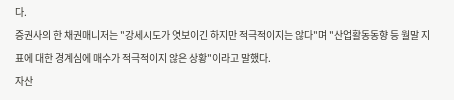다.
증권사의 한 채권매니저는 "강세시도가 엿보이긴 하지만 적극적이지는 않다"며 "산업활동동향 등 월말 지표에 대한 경계심에 매수가 적극적이지 않은 상황"이라고 말했다.
자산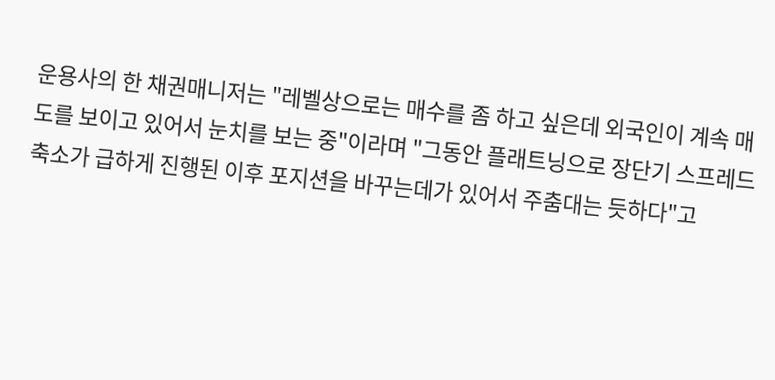운용사의 한 채권매니저는 "레벨상으로는 매수를 좀 하고 싶은데 외국인이 계속 매도를 보이고 있어서 눈치를 보는 중"이라며 "그동안 플래트닝으로 장단기 스프레드 축소가 급하게 진행된 이후 포지션을 바꾸는데가 있어서 주춤대는 듯하다"고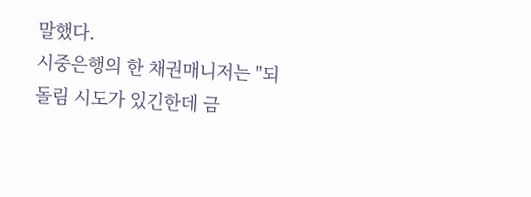말했다.
시중은행의 한 채권매니저는 "되돌림 시도가 있긴한데 금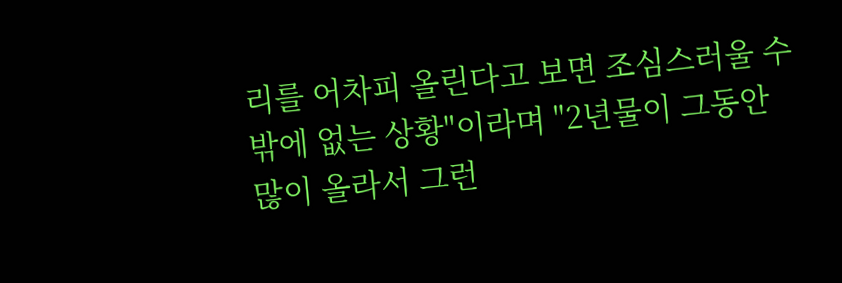리를 어차피 올린다고 보면 조심스러울 수밖에 없는 상황"이라며 "2년물이 그동안 많이 올라서 그런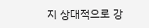지 상대적으로 강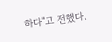하다"고 전했다.